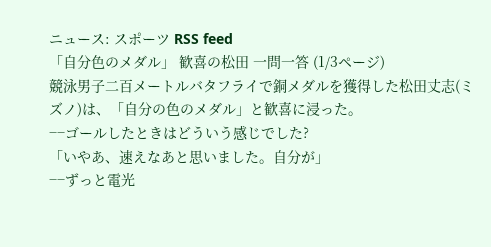ニュース: スポーツ RSS feed
「自分色のメダル」 歓喜の松田 一問一答 (1/3ページ)
競泳男子二百メートルバタフライで銅メダルを獲得した松田丈志(ミズノ)は、「自分の色のメダル」と歓喜に浸った。
−−ゴールしたときはどういう感じでした?
「いやあ、速えなあと思いました。自分が」
−−ずっと電光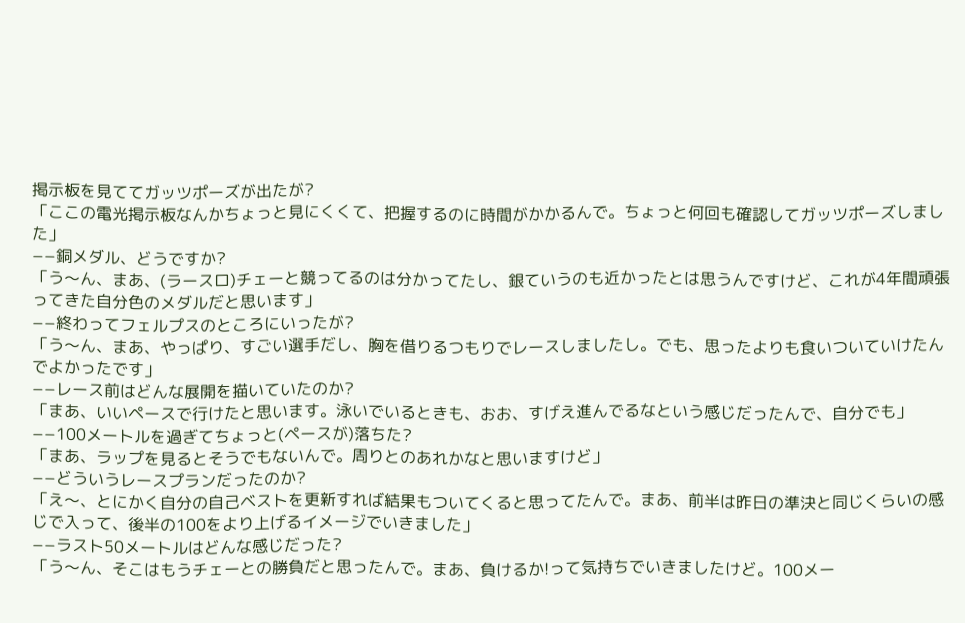掲示板を見ててガッツポーズが出たが?
「ここの電光掲示板なんかちょっと見にくくて、把握するのに時間がかかるんで。ちょっと何回も確認してガッツポーズしました」
−−銅メダル、どうですか?
「う〜ん、まあ、(ラースロ)チェーと競ってるのは分かってたし、銀ていうのも近かったとは思うんですけど、これが4年間頑張ってきた自分色のメダルだと思います」
−−終わってフェルプスのところにいったが?
「う〜ん、まあ、やっぱり、すごい選手だし、胸を借りるつもりでレースしましたし。でも、思ったよりも食いついていけたんでよかったです」
−−レース前はどんな展開を描いていたのか?
「まあ、いいペースで行けたと思います。泳いでいるときも、おお、すげえ進んでるなという感じだったんで、自分でも」
−−100メートルを過ぎてちょっと(ペースが)落ちた?
「まあ、ラップを見るとそうでもないんで。周りとのあれかなと思いますけど」
−−どういうレースプランだったのか?
「え〜、とにかく自分の自己ベストを更新すれば結果もついてくると思ってたんで。まあ、前半は昨日の準決と同じくらいの感じで入って、後半の100をより上げるイメージでいきました」
−−ラスト50メートルはどんな感じだった?
「う〜ん、そこはもうチェーとの勝負だと思ったんで。まあ、負けるか!って気持ちでいきましたけど。100メー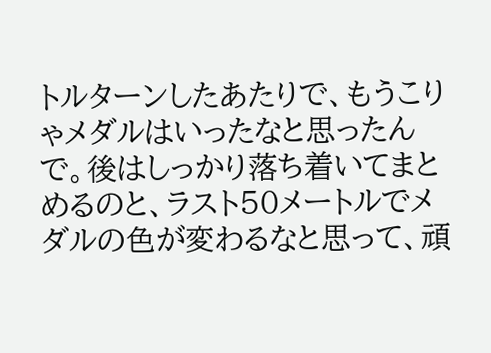トルターンしたあたりで、もうこりゃメダルはいったなと思ったんで。後はしっかり落ち着いてまとめるのと、ラスト50メートルでメダルの色が変わるなと思って、頑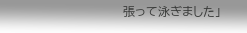張って泳ぎました」